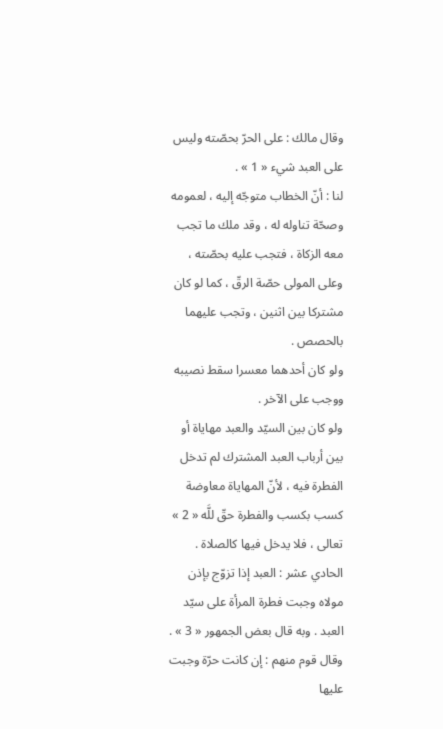وقال مالك : على الحرّ بحصّته وليس على العبد شيء « 1 » .
لنا : أنّ الخطاب متوجّه إليه ، لعمومه وصحّة تناوله له ، وقد ملك ما تجب معه الزكاة ، فتجب عليه بحصّته ، وعلى المولى حصّة الرقّ ، كما لو كان مشتركا بين اثنين ، وتجب عليهما بالحصص .
ولو كان أحدهما معسرا سقط نصيبه ووجب على الآخر .
ولو كان بين السيّد والعبد مهاياة أو بين أرباب العبد المشترك لم تدخل الفطرة فيه ، لأنّ المهاياة معاوضة كسب بكسب والفطرة حقّ للَّه « 2 » تعالى ، فلا يدخل فيها كالصلاة .
الحادي عشر : العبد إذا تزوّج بإذن مولاه وجبت فطرة المرأة على سيّد العبد . وبه قال بعض الجمهور « 3 » .
وقال قوم منهم : إن كانت حرّة وجبت عليها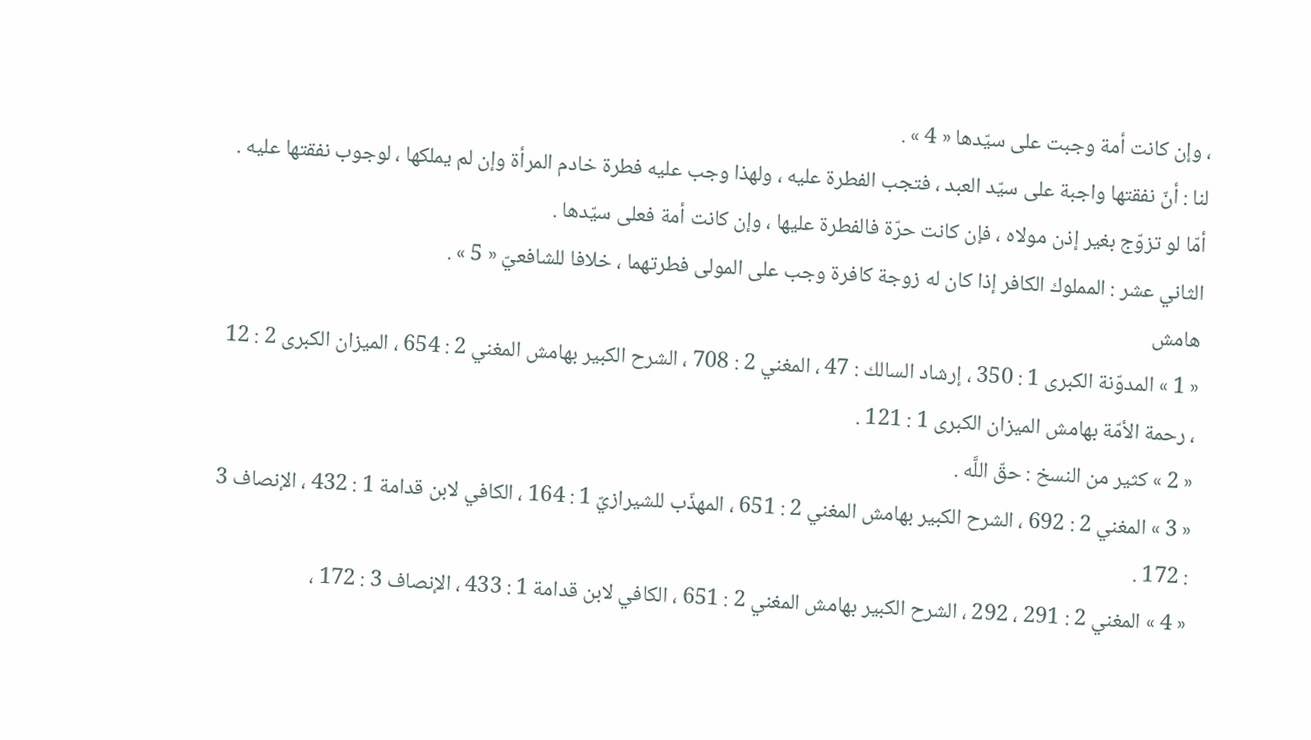، وإن كانت أمة وجبت على سيّدها « 4 » .
لنا : أنّ نفقتها واجبة على سيّد العبد ، فتجب الفطرة عليه ، ولهذا وجب عليه فطرة خادم المرأة وإن لم يملكها ، لوجوب نفقتها عليه .
أمّا لو تزوّج بغير إذن مولاه ، فإن كانت حرّة فالفطرة عليها ، وإن كانت أمة فعلى سيّدها .
الثاني عشر : المملوك الكافر إذا كان له زوجة كافرة وجب على المولى فطرتهما ، خلافا للشافعيّ « 5 » .
هامش
« 1 » المدوّنة الكبرى 1 : 350 ، إرشاد السالك : 47 ، المغني 2 : 708 ، الشرح الكبير بهامش المغني 2 : 654 ، الميزان الكبرى 2 : 12 ، رحمة الأمّة بهامش الميزان الكبرى 1 : 121 .
« 2 » كثير من النسخ : حقّ اللَّه .
« 3 » المغني 2 : 692 ، الشرح الكبير بهامش المغني 2 : 651 ، المهذّب للشيرازيّ 1 : 164 ، الكافي لابن قدامة 1 : 432 ، الإنصاف 3 : 172 .
« 4 » المغني 2 : 291 ، 292 ، الشرح الكبير بهامش المغني 2 : 651 ، الكافي لابن قدامة 1 : 433 ، الإنصاف 3 : 172 ،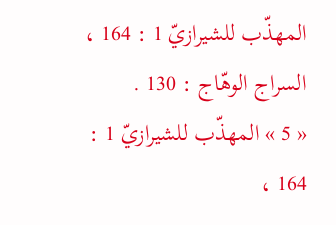المهذّب للشيرازيّ 1 : 164 ، السراج الوهّاج : 130 .
« 5 » المهذّب للشيرازيّ 1 : 164 ،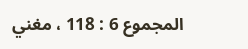المجموع 6 : 118 ، مغني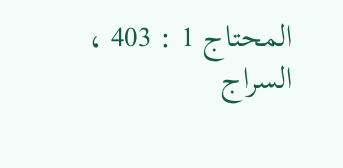المحتاج 1 : 403 ، السراج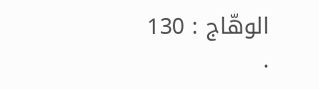الوهّاج : 130 .